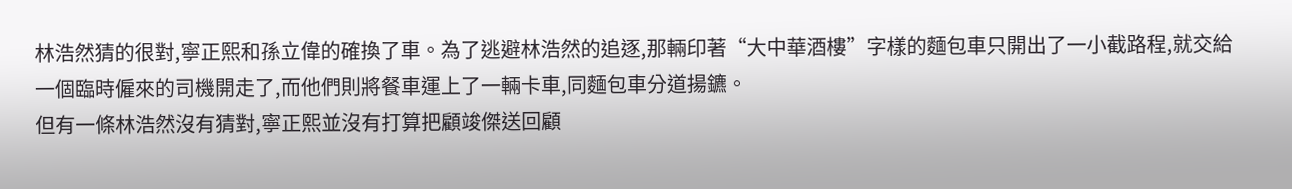林浩然猜的很對,寧正熙和孫立偉的確換了車。為了逃避林浩然的追逐,那輛印著“大中華酒樓”字樣的麵包車只開出了一小截路程,就交給一個臨時僱來的司機開走了,而他們則將餐車運上了一輛卡車,同麵包車分道揚鑣。
但有一條林浩然沒有猜對,寧正熙並沒有打算把顧竣傑送回顧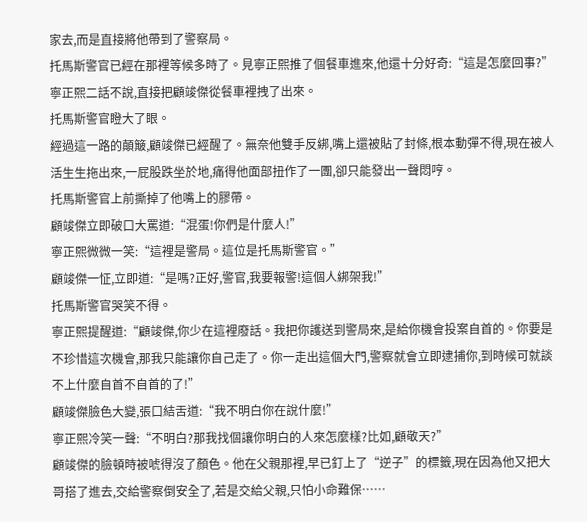家去,而是直接將他帶到了警察局。
托馬斯警官已經在那裡等候多時了。見寧正熙推了個餐車進來,他還十分好奇:“這是怎麼回事?”
寧正熙二話不說,直接把顧竣傑從餐車裡拽了出來。
托馬斯警官瞪大了眼。
經過這一路的顛簸,顧竣傑已經醒了。無奈他雙手反綁,嘴上還被貼了封條,根本動彈不得,現在被人活生生拖出來,一屁股跌坐於地,痛得他面部扭作了一團,卻只能發出一聲悶哼。
托馬斯警官上前撕掉了他嘴上的膠帶。
顧竣傑立即破口大罵道:“混蛋!你們是什麼人!”
寧正熙微微一笑:“這裡是警局。這位是托馬斯警官。”
顧竣傑一怔,立即道:“是嗎?正好,警官,我要報警!這個人綁架我!”
托馬斯警官哭笑不得。
寧正熙提醒道:“顧竣傑,你少在這裡廢話。我把你護送到警局來,是給你機會投案自首的。你要是不珍惜這次機會,那我只能讓你自己走了。你一走出這個大門,警察就會立即逮捕你,到時候可就談不上什麼自首不自首的了!”
顧竣傑臉色大變,張口結舌道:“我不明白你在說什麼!”
寧正熙冷笑一聲:“不明白?那我找個讓你明白的人來怎麼樣?比如,顧敬天?”
顧竣傑的臉頓時被唬得沒了顏色。他在父親那裡,早已釘上了“逆子”的標籤,現在因為他又把大哥搭了進去,交給警察倒安全了,若是交給父親,只怕小命難保……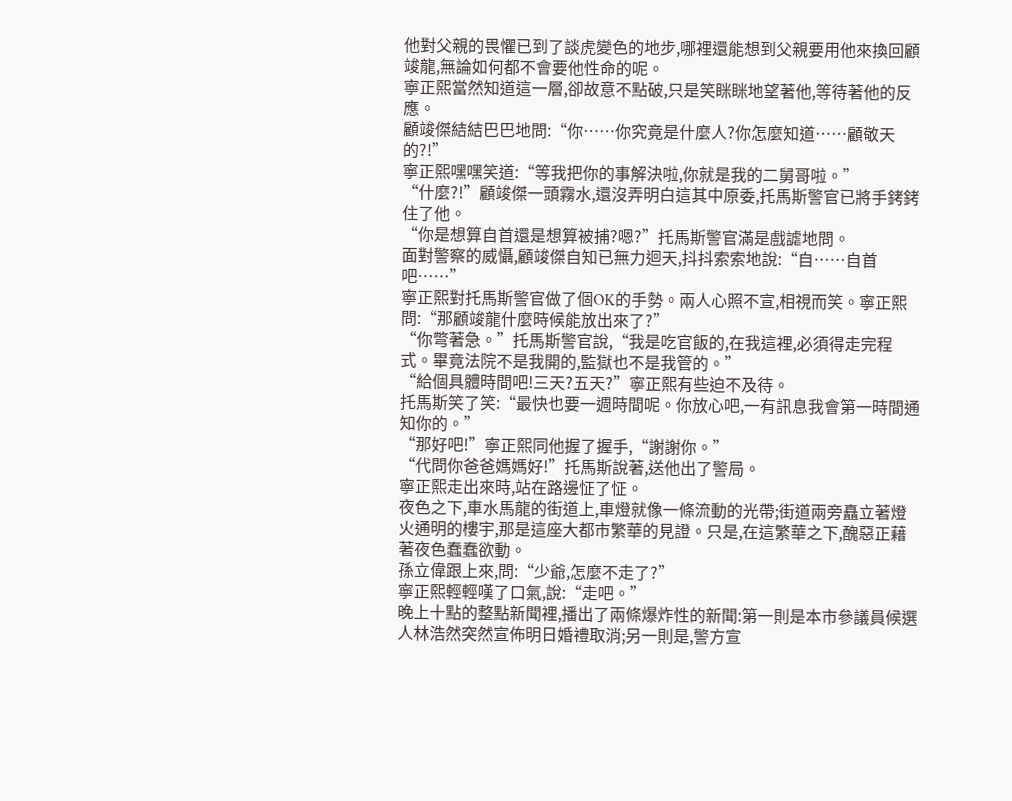他對父親的畏懼已到了談虎變色的地步,哪裡還能想到父親要用他來換回顧
竣龍,無論如何都不會要他性命的呢。
寧正熙當然知道這一層,卻故意不點破,只是笑眯眯地望著他,等待著他的反應。
顧竣傑結結巴巴地問:“你……你究竟是什麼人?你怎麼知道……顧敬天的?!”
寧正熙嘿嘿笑道:“等我把你的事解決啦,你就是我的二舅哥啦。”
“什麼?!”顧竣傑一頭霧水,還沒弄明白這其中原委,托馬斯警官已將手銬銬住了他。
“你是想算自首還是想算被捕?嗯?”托馬斯警官滿是戲謔地問。
面對警察的威懾,顧竣傑自知已無力迴天,抖抖索索地說:“自……自首吧……”
寧正熙對托馬斯警官做了個OK的手勢。兩人心照不宣,相視而笑。寧正熙問:“那顧竣龍什麼時候能放出來了?”
“你彆著急。”托馬斯警官說,“我是吃官飯的,在我這裡,必須得走完程式。畢竟法院不是我開的,監獄也不是我管的。”
“給個具體時間吧!三天?五天?”寧正熙有些迫不及待。
托馬斯笑了笑:“最快也要一週時間呢。你放心吧,一有訊息我會第一時間通知你的。”
“那好吧!”寧正熙同他握了握手,“謝謝你。”
“代問你爸爸媽媽好!”托馬斯說著,送他出了警局。
寧正熙走出來時,站在路邊怔了怔。
夜色之下,車水馬龍的街道上,車燈就像一條流動的光帶;街道兩旁矗立著燈火通明的樓宇,那是這座大都市繁華的見證。只是,在這繁華之下,醜惡正藉著夜色蠢蠢欲動。
孫立偉跟上來,問:“少爺,怎麼不走了?”
寧正熙輕輕嘆了口氣,說:“走吧。”
晚上十點的整點新聞裡,播出了兩條爆炸性的新聞:第一則是本市參議員候選人林浩然突然宣佈明日婚禮取消;另一則是,警方宣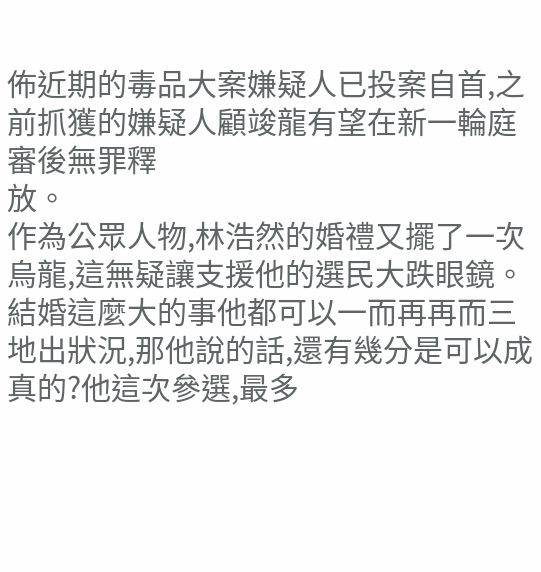佈近期的毒品大案嫌疑人已投案自首,之前抓獲的嫌疑人顧竣龍有望在新一輪庭審後無罪釋
放。
作為公眾人物,林浩然的婚禮又擺了一次烏龍,這無疑讓支援他的選民大跌眼鏡。結婚這麼大的事他都可以一而再再而三地出狀況,那他說的話,還有幾分是可以成真的?他這次參選,最多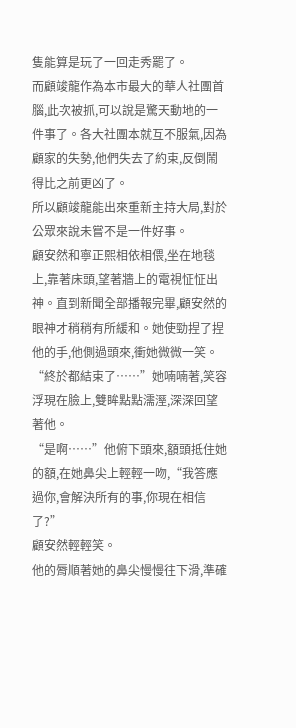隻能算是玩了一回走秀罷了。
而顧竣龍作為本市最大的華人社團首腦,此次被抓,可以說是驚天動地的一件事了。各大社團本就互不服氣,因為顧家的失勢,他們失去了約束,反倒鬧得比之前更凶了。
所以顧竣龍能出來重新主持大局,對於公眾來說未嘗不是一件好事。
顧安然和寧正熙相依相偎,坐在地毯上,靠著床頭,望著牆上的電視怔怔出神。直到新聞全部播報完畢,顧安然的眼神才稍稍有所緩和。她使勁捏了捏他的手,他側過頭來,衝她微微一笑。
“終於都結束了……”她喃喃著,笑容浮現在臉上,雙眸點點濡溼,深深回望著他。
“是啊……”他俯下頭來,額頭抵住她的額,在她鼻尖上輕輕一吻,“我答應過你,會解決所有的事,你現在相信了?”
顧安然輕輕笑。
他的脣順著她的鼻尖慢慢往下滑,準確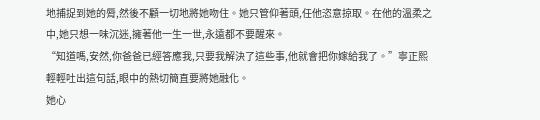地捕捉到她的脣,然後不顧一切地將她吻住。她只管仰著頭,任他恣意掠取。在他的溫柔之中,她只想一味沉迷,擁著他一生一世,永遠都不要醒來。
“知道嗎,安然,你爸爸已經答應我,只要我解決了這些事,他就會把你嫁給我了。”寧正熙輕輕吐出這句話,眼中的熱切簡直要將她融化。
她心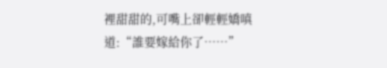裡甜甜的,可嘴上卻輕輕嬌嗔道:“誰要嫁給你了……”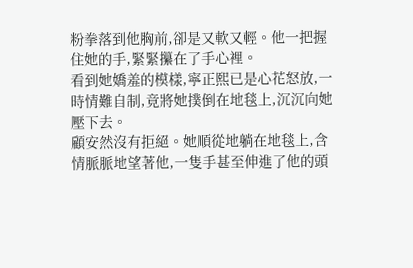粉拳落到他胸前,卻是又軟又輕。他一把握住她的手,緊緊攥在了手心裡。
看到她嬌羞的模樣,寧正熙已是心花怒放,一時情難自制,竟將她撲倒在地毯上,沉沉向她壓下去。
顧安然沒有拒絕。她順從地躺在地毯上,含情脈脈地望著他,一隻手甚至伸進了他的頭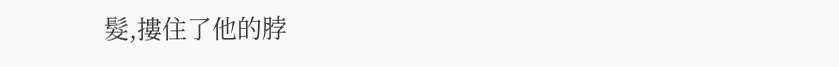髮,摟住了他的脖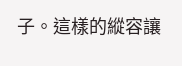子。這樣的縱容讓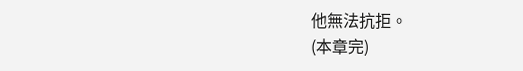他無法抗拒。
(本章完)